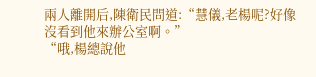兩人離開后,陳衛民問道:“慧儀,老楊呢?好像沒看到他來辦公室啊。”
“哦,楊總說他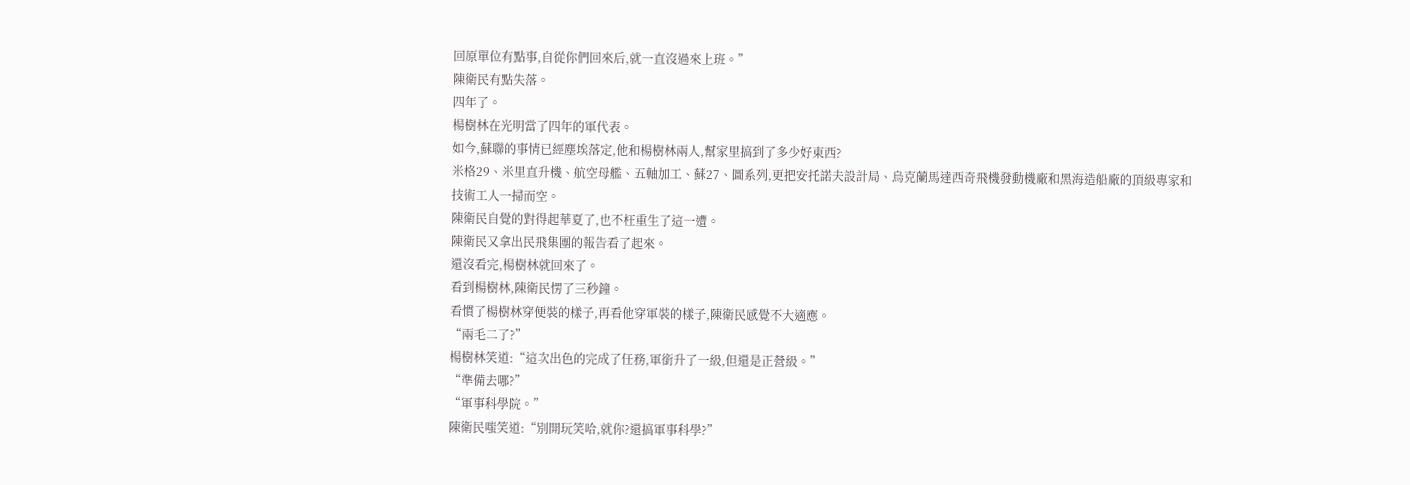回原單位有點事,自從你們回來后,就一直沒過來上班。”
陳衛民有點失落。
四年了。
楊樹林在光明當了四年的軍代表。
如今,蘇聯的事情已經塵埃落定,他和楊樹林兩人,幫家里搞到了多少好東西?
米格29、米里直升機、航空母艦、五軸加工、蘇27、圖系列,更把安托諾夫設計局、烏克蘭馬達西奇飛機發動機廠和黑海造船廠的頂級專家和技術工人一掃而空。
陳衛民自覺的對得起華夏了,也不枉重生了這一遭。
陳衛民又拿出民飛集團的報告看了起來。
還沒看完,楊樹林就回來了。
看到楊樹林,陳衛民愣了三秒鐘。
看慣了楊樹林穿便裝的樣子,再看他穿軍裝的樣子,陳衛民感覺不大適應。
“兩毛二了?”
楊樹林笑道:“這次出色的完成了任務,軍銜升了一級,但還是正營級。”
“準備去哪?”
“軍事科學院。”
陳衛民嗤笑道:“別開玩笑哈,就你?還搞軍事科學?”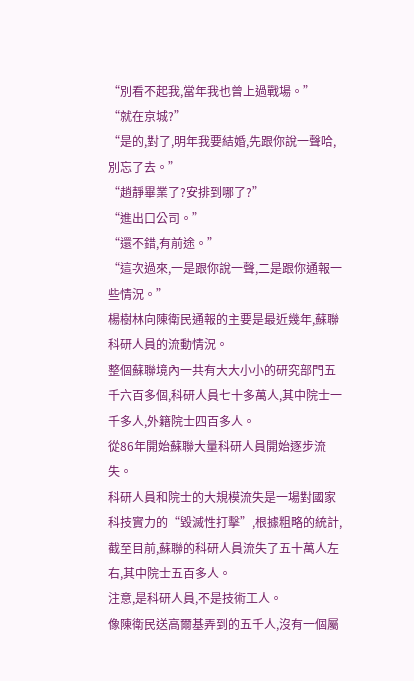“別看不起我,當年我也曾上過戰場。”
“就在京城?”
“是的,對了,明年我要結婚,先跟你說一聲哈,別忘了去。”
“趙靜畢業了?安排到哪了?”
“進出口公司。”
“還不錯,有前途。”
“這次過來,一是跟你說一聲,二是跟你通報一些情況。”
楊樹林向陳衛民通報的主要是最近幾年,蘇聯科研人員的流動情況。
整個蘇聯境內一共有大大小小的研究部門五千六百多個,科研人員七十多萬人,其中院士一千多人,外籍院士四百多人。
從86年開始蘇聯大量科研人員開始逐步流失。
科研人員和院士的大規模流失是一場對國家科技實力的“毀滅性打擊”,根據粗略的統計,截至目前,蘇聯的科研人員流失了五十萬人左右,其中院士五百多人。
注意,是科研人員,不是技術工人。
像陳衛民送高爾基弄到的五千人,沒有一個屬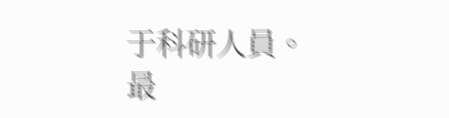于科研人員。
最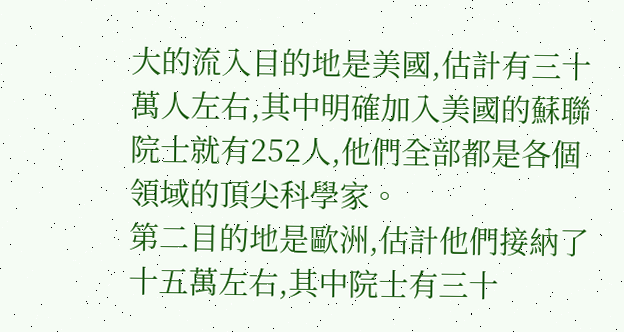大的流入目的地是美國,估計有三十萬人左右,其中明確加入美國的蘇聯院士就有252人,他們全部都是各個領域的頂尖科學家。
第二目的地是歐洲,估計他們接納了十五萬左右,其中院士有三十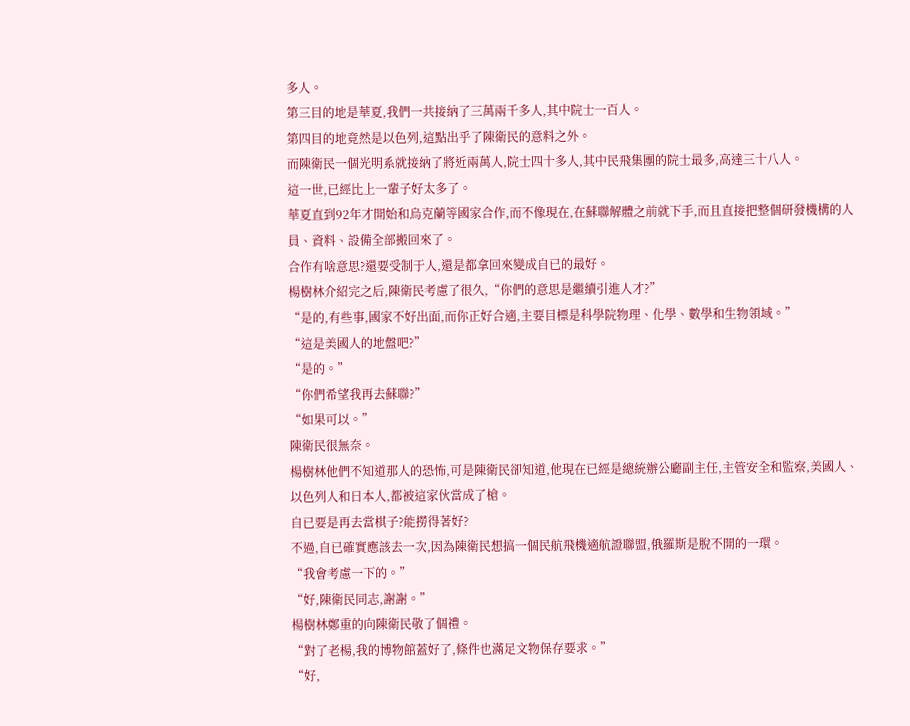多人。
第三目的地是華夏,我們一共接納了三萬兩千多人,其中院士一百人。
第四目的地竟然是以色列,這點出乎了陳衛民的意料之外。
而陳衛民一個光明系就接納了將近兩萬人,院士四十多人,其中民飛集團的院士最多,高達三十八人。
這一世,已經比上一輩子好太多了。
華夏直到92年才開始和烏克蘭等國家合作,而不像現在,在蘇聯解體之前就下手,而且直接把整個研發機構的人員、資料、設備全部搬回來了。
合作有啥意思?還要受制于人,還是都拿回來變成自已的最好。
楊樹林介紹完之后,陳衛民考慮了很久,“你們的意思是繼續引進人才?”
“是的,有些事,國家不好出面,而你正好合適,主要目標是科學院物理、化學、數學和生物領域。”
“這是美國人的地盤吧?”
“是的。”
“你們希望我再去蘇聯?”
“如果可以。”
陳衛民很無奈。
楊樹林他們不知道那人的恐怖,可是陳衛民卻知道,他現在已經是總統辦公廳副主任,主管安全和監察,美國人、以色列人和日本人,都被這家伙當成了槍。
自已要是再去當棋子?能撈得著好?
不過,自已確實應該去一次,因為陳衛民想搞一個民航飛機適航證聯盟,俄羅斯是脫不開的一環。
“我會考慮一下的。”
“好,陳衛民同志,謝謝。”
楊樹林鄭重的向陳衛民敬了個禮。
“對了老楊,我的博物館蓋好了,條件也滿足文物保存要求。”
“好,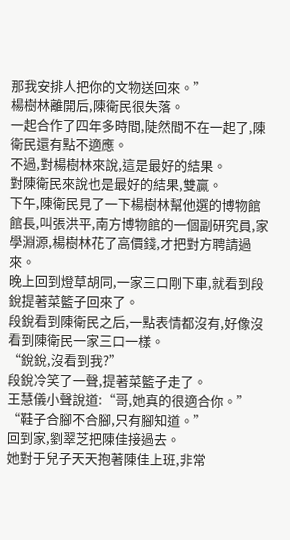那我安排人把你的文物送回來。”
楊樹林離開后,陳衛民很失落。
一起合作了四年多時間,陡然間不在一起了,陳衛民還有點不適應。
不過,對楊樹林來說,這是最好的結果。
對陳衛民來說也是最好的結果,雙贏。
下午,陳衛民見了一下楊樹林幫他選的博物館館長,叫張洪平,南方博物館的一個副研究員,家學淵源,楊樹林花了高價錢,才把對方聘請過來。
晚上回到燈草胡同,一家三口剛下車,就看到段銳提著菜籃子回來了。
段銳看到陳衛民之后,一點表情都沒有,好像沒看到陳衛民一家三口一樣。
“銳銳,沒看到我?”
段銳冷笑了一聲,提著菜籃子走了。
王慧儀小聲說道:“哥,她真的很適合你。”
“鞋子合腳不合腳,只有腳知道。”
回到家,劉翠芝把陳佳接過去。
她對于兒子天天抱著陳佳上班,非常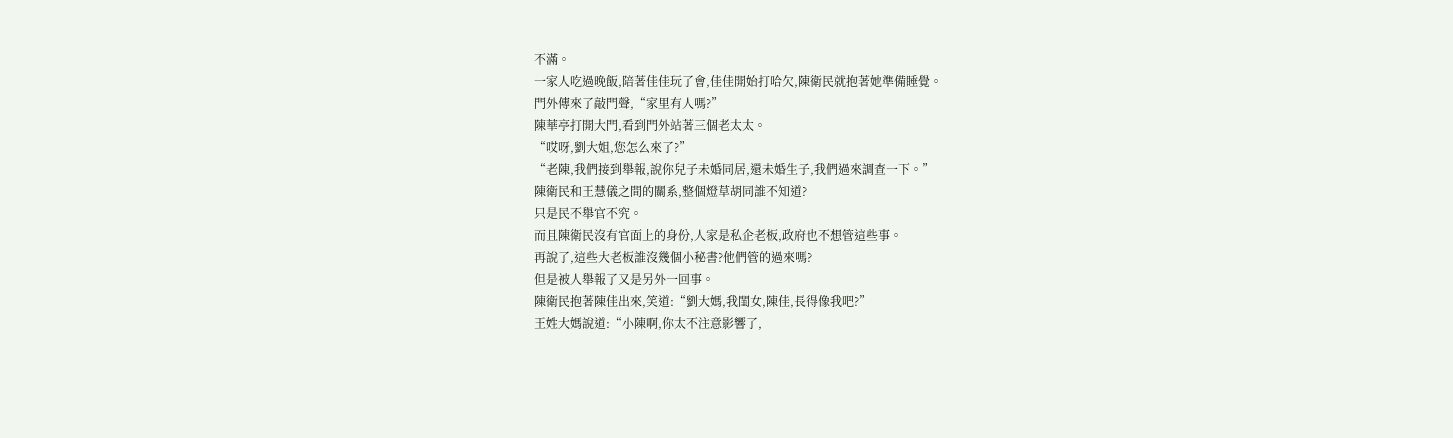不滿。
一家人吃過晚飯,陪著佳佳玩了會,佳佳開始打哈欠,陳衛民就抱著她準備睡覺。
門外傳來了敲門聲,“家里有人嗎?”
陳華亭打開大門,看到門外站著三個老太太。
“哎呀,劉大姐,您怎么來了?”
“老陳,我們接到舉報,說你兒子未婚同居,還未婚生子,我們過來調查一下。”
陳衛民和王慧儀之間的關系,整個燈草胡同誰不知道?
只是民不舉官不究。
而且陳衛民沒有官面上的身份,人家是私企老板,政府也不想管這些事。
再說了,這些大老板誰沒幾個小秘書?他們管的過來嗎?
但是被人舉報了又是另外一回事。
陳衛民抱著陳佳出來,笑道:“劉大媽,我閨女,陳佳,長得像我吧?”
王姓大媽說道:“小陳啊,你太不注意影響了,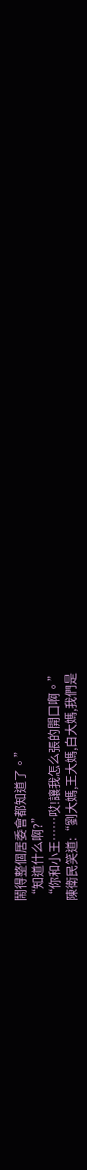鬧得整個居委會都知道了。”
“知道什么啊?”
“你和小王……哎!讓我怎么張的開口啊。”
陳衛民笑道:“劉大媽,王大媽,白大媽,我們是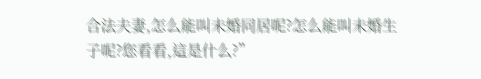合法夫妻,怎么能叫未婚同居呢?怎么能叫未婚生子呢?您看看,這是什么?”